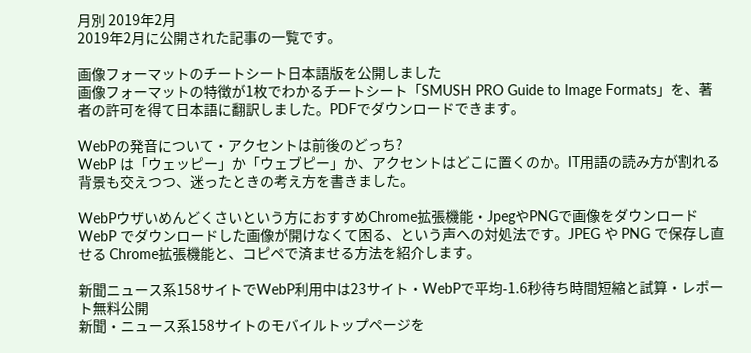月別 2019年2月
2019年2月に公開された記事の一覧です。

画像フォーマットのチートシート日本語版を公開しました
画像フォーマットの特徴が1枚でわかるチートシート「SMUSH PRO Guide to Image Formats」を、著者の許可を得て日本語に翻訳しました。PDFでダウンロードできます。

WebPの発音について・アクセントは前後のどっち?
WebP は「ウェッピー」か「ウェブピー」か、アクセントはどこに置くのか。IT用語の読み方が割れる背景も交えつつ、迷ったときの考え方を書きました。

WebPウザいめんどくさいという方におすすめChrome拡張機能・JpegやPNGで画像をダウンロード
WebP でダウンロードした画像が開けなくて困る、という声への対処法です。JPEG や PNG で保存し直せる Chrome拡張機能と、コピペで済ませる方法を紹介します。

新聞ニュース系158サイトでWebP利用中は23サイト・WebPで平均-1.6秒待ち時間短縮と試算・レポート無料公開
新聞・ニュース系158サイトのモバイルトップページを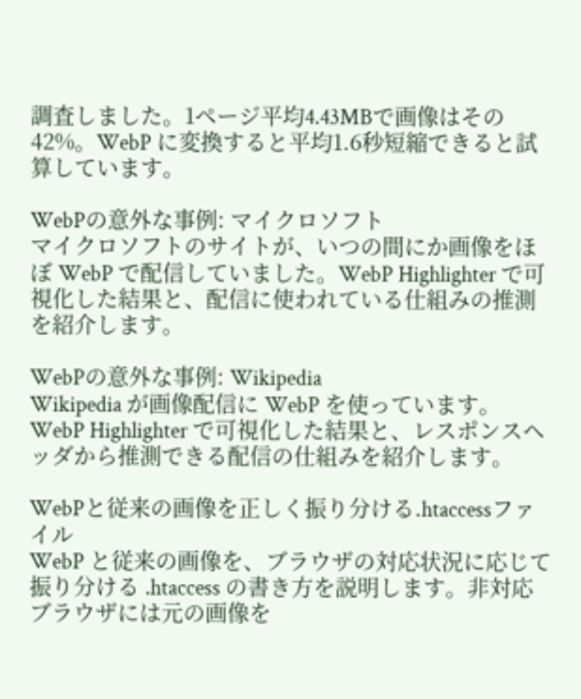調査しました。1ページ平均4.43MBで画像はその42%。WebP に変換すると平均1.6秒短縮できると試算しています。

WebPの意外な事例: マイクロソフト
マイクロソフトのサイトが、いつの間にか画像をほぼ WebP で配信していました。WebP Highlighter で可視化した結果と、配信に使われている仕組みの推測を紹介します。

WebPの意外な事例: Wikipedia
Wikipedia が画像配信に WebP を使っています。WebP Highlighter で可視化した結果と、レスポンスヘッダから推測できる配信の仕組みを紹介します。

WebPと従来の画像を正しく振り分ける.htaccessファイル
WebP と従来の画像を、ブラウザの対応状況に応じて振り分ける .htaccess の書き方を説明します。非対応ブラウザには元の画像を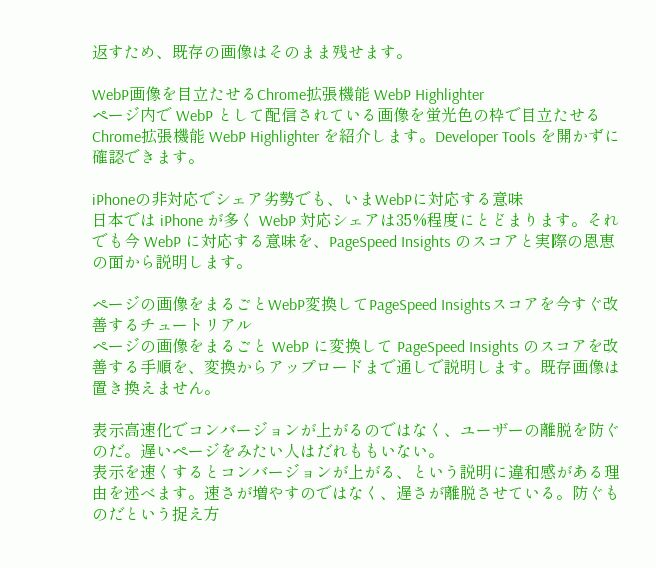返すため、既存の画像はそのまま残せます。

WebP画像を目立たせるChrome拡張機能 WebP Highlighter
ページ内で WebP として配信されている画像を蛍光色の枠で目立たせる Chrome拡張機能 WebP Highlighter を紹介します。Developer Tools を開かずに確認できます。

iPhoneの非対応でシェア劣勢でも、いまWebPに対応する意味
日本では iPhone が多く WebP 対応シェアは35%程度にとどまります。それでも今 WebP に対応する意味を、PageSpeed Insights のスコアと実際の恩恵の面から説明します。

ページの画像をまるごとWebP変換してPageSpeed Insightsスコアを今すぐ改善するチュートリアル
ページの画像をまるごと WebP に変換して PageSpeed Insights のスコアを改善する手順を、変換からアップロードまで通しで説明します。既存画像は置き換えません。

表示高速化でコンバージョンが上がるのではなく、ユーザーの離脱を防ぐのだ。遅いページをみたい人はだれももいない。
表示を速くするとコンバージョンが上がる、という説明に違和感がある理由を述べます。速さが増やすのではなく、遅さが離脱させている。防ぐものだという捉え方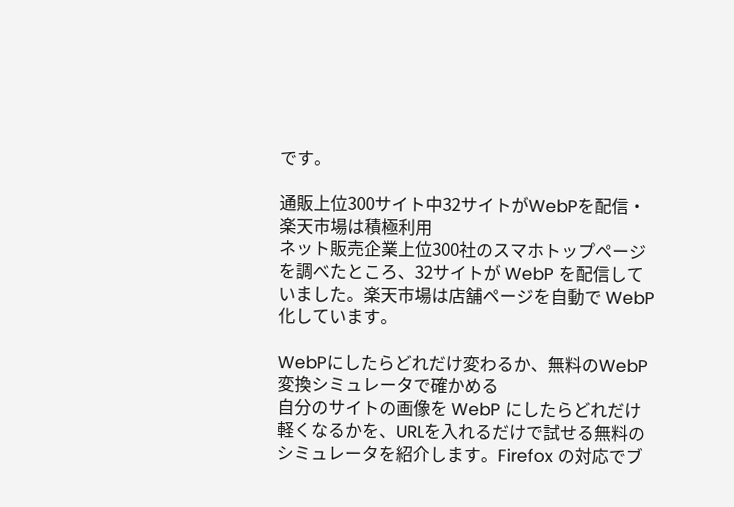です。

通販上位300サイト中32サイトがWebPを配信・楽天市場は積極利用
ネット販売企業上位300社のスマホトップページを調べたところ、32サイトが WebP を配信していました。楽天市場は店舗ページを自動で WebP 化しています。

WebPにしたらどれだけ変わるか、無料のWebP変換シミュレータで確かめる
自分のサイトの画像を WebP にしたらどれだけ軽くなるかを、URLを入れるだけで試せる無料のシミュレータを紹介します。Firefox の対応でブ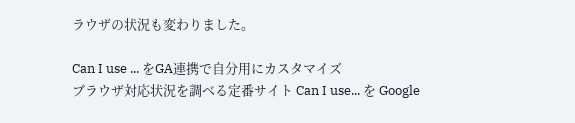ラウザの状況も変わりました。

Can I use ... をGA連携で自分用にカスタマイズ
ブラウザ対応状況を調べる定番サイト Can I use... を Google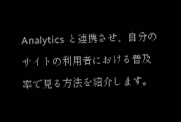Analytics と連携させ、自分のサイトの利用者における普及率で見る方法を紹介します。